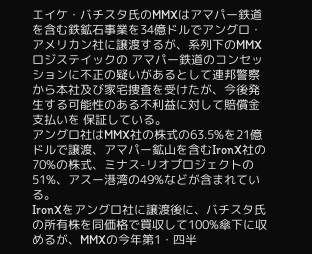エイケ・バチスタ氏のMMXはアマパー鉄道を含む鉄鉱石事業を34億ドルでアングロ・アメリカン社に譲渡するが、系列下のMMXロジステイックの アマパー鉄道のコンセッションに不正の疑いがあるとして連邦警察から本社及び家宅捜査を受けたが、今後発生する可能性のある不利益に対して賠償金支払いを 保証している。
アングロ社はMMX社の株式の63.5%を21億ドルで譲渡、アマパー鉱山を含むIronX社の70%の株式、ミナス-リオプロジェクトの51%、アスー港湾の49%などが含まれている。
IronXをアングロ社に譲渡後に、バチスタ氏の所有株を同価格で買収して100%傘下に収めるが、MMXの今年第1・四半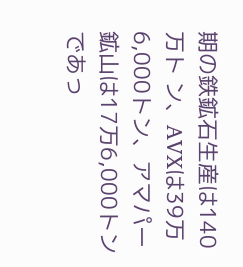期の鉄鉱石生産は140万ト ン、AVXは39万6,000トン、アマパー鉱山は17万6,000トンであっ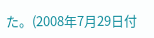た。(2008年7月29日付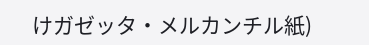けガゼッタ・メルカンチル紙)